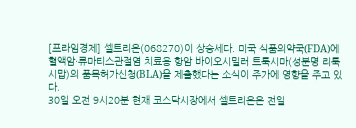[프라임경제] 셀트리온(068270)이 상승세다. 미국 식품의약국(FDA)에 혈액암·류마티스관절염 치료용 항암 바이오시밀러 트룩시마(성분명 리툭시맙)의 품목허가신청(BLA)을 제출했다는 소식이 주가에 영향을 주고 있다.
30일 오전 9시20분 현재 코스닥시장에서 셀트리온은 전일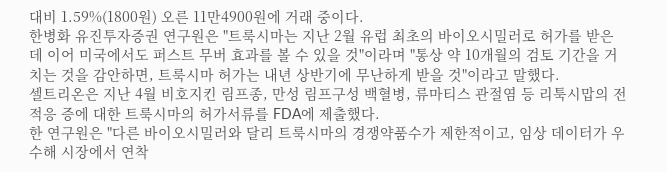대비 1.59%(1800원) 오른 11만4900원에 거래 중이다.
한병화 유진투자증권 연구원은 "트룩시마는 지난 2월 유럽 최초의 바이오시밀러로 허가를 받은 데 이어 미국에서도 퍼스트 무버 효과를 볼 수 있을 것"이라며 "통상 약 10개월의 검토 기간을 거치는 것을 감안하면, 트룩시마 허가는 내년 상반기에 무난하게 받을 것"이라고 말했다.
셀트리온은 지난 4월 비호지킨 림프종, 만성 림프구성 백혈병, 류마티스 관절염 등 리툭시맙의 전 적응 증에 대한 트룩시마의 허가서류를 FDA에 제출했다.
한 연구원은 "다른 바이오시밀러와 달리 트룩시마의 경쟁약품수가 제한적이고, 임상 데이터가 우수해 시장에서 연착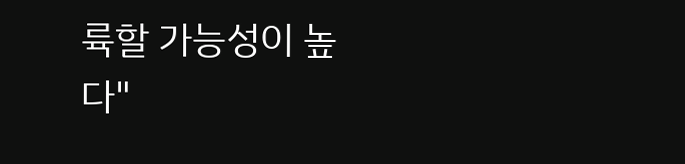륙할 가능성이 높다"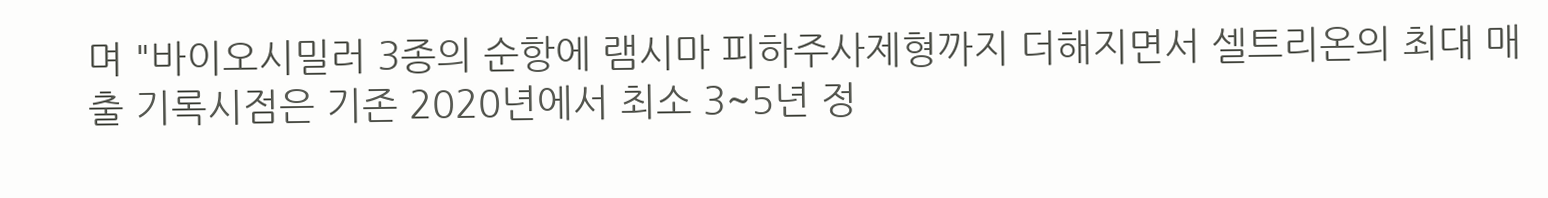며 "바이오시밀러 3종의 순항에 램시마 피하주사제형까지 더해지면서 셀트리온의 최대 매출 기록시점은 기존 2020년에서 최소 3~5년 정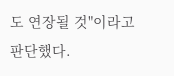도 연장될 것"이라고 판단했다.